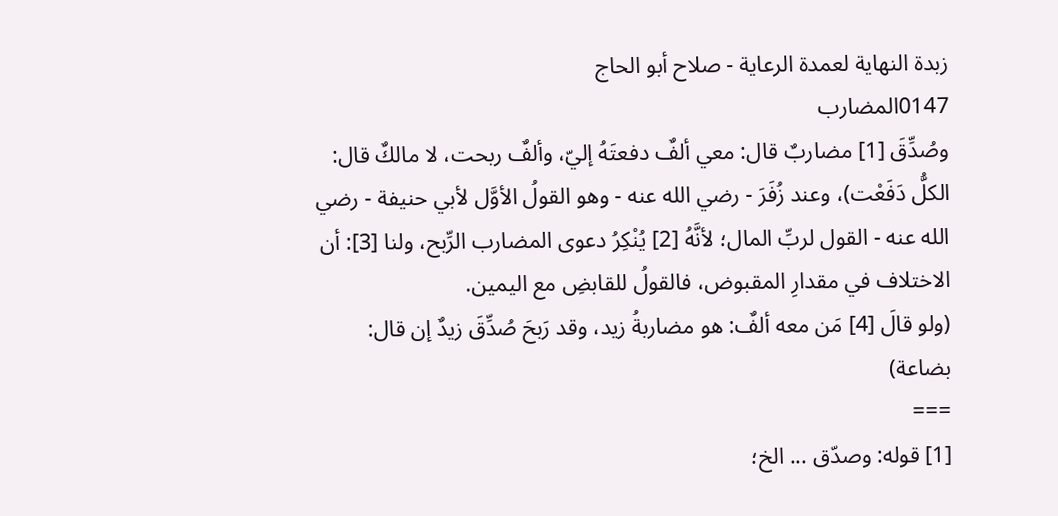زبدة النهاية لعمدة الرعاية - صلاح أبو الحاج
0147المضارب
وصُدِّقَ [1] مضاربٌ قال: معي ألفٌ دفعتَهُ إليّ، وألفٌ ربحت، لا مالكٌ قال: الكلُّ دَفَعْت)، وعند زُفَرَ - رضي الله عنه - وهو القولُ الأوَّل لأبي حنيفة - رضي الله عنه - القول لربِّ المال؛ لأنَّهُ [2] يُنْكِرُ دعوى المضارب الرِّبح، ولنا [3]: أن الاختلاف في مقدارِ المقبوض، فالقولُ للقابضِ مع اليمين.
(ولو قالَ [4] مَن معه ألفٌ: هو مضاربةُ زيد، وقد رَبحَ صُدِّقَ زيدٌ إن قال: بضاعة)
===
[1] قوله: وصدّق ... الخ؛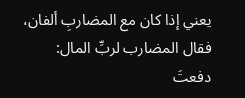يعني إذا كان مع المضاربِ ألفان، فقال المضارب لربِّ المال: دفعتَ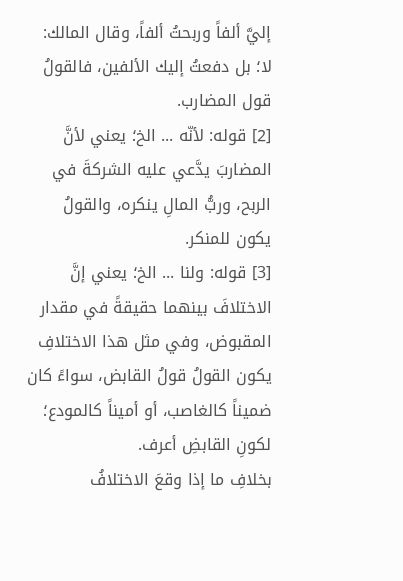إليَّ ألفاً وربحتُ ألفاً، وقال المالك: لا؛ بل دفعتُ إليك الألفين، فالقولُ قول المضارب.
[2] قوله: لأنّه ... الخ؛ يعني لأنَّ المضاربَ يدَّعي عليه الشركةَ في الربح، وربُّ المالِ ينكره، والقولُ يكون للمنكر.
[3] قوله: ولنا ... الخ؛ يعني إنَّ الاختلافَ بينهما حقيقةً في مقدار المقبوض، وفي مثل هذا الاختلافِ يكون القولُ قولُ القابض، سواءً كان ضميناً كالغاصب، أو أميناً كالمودع؛ لكونِ القابضِ أعرف.
بخلافِ ما إذا وقعَ الاختلافُ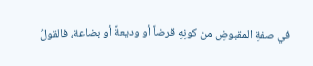في صفةِ المقبوضِ من كونِهِ قرضاً أو وديعةً أو بضاعة، فالقولُ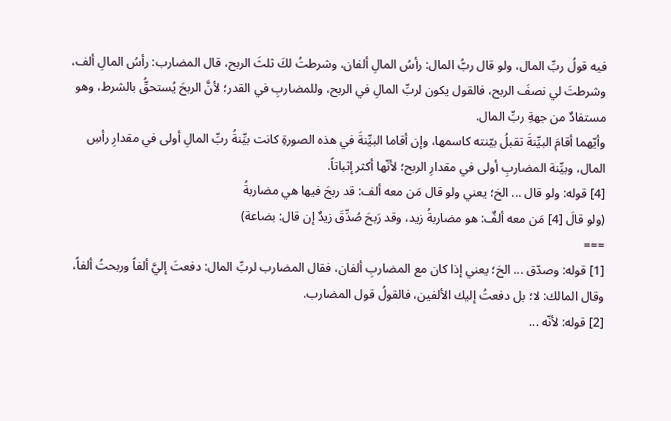فيه قولُ ربِّ المال، ولو قال ربُّ المال: رأسُ المالِ ألفان، وشرطتُ لكَ ثلثَ الربح، قال المضارب: رأسُ المالِ ألف، وشرطتَ لي نصفَ الربح، فالقول يكون لربِّ المالِ في الربح، وللمضاربِ في القدر؛ لأنَّ الربحَ يُستحقُّ بالشرط، وهو مستفادٌ من جهةِ ربِّ المال.
وأيّهما أقامَ البيِّنةَ تقبلُ بيّنته كاسمها، وإن أقاما البيِّنةَ في هذه الصورةِ كانت بيِّنةُ ربِّ المالِ أولى في مقدارِ رأسِ المال، وبيِّنة المضاربِ أولى في مقدارِ الربح؛ لأنّها أكثر إثباتاً.
[4] قوله: ولو قال ... الخ؛ يعني ولو قال مَن معه ألف: قد ربحَ فيها هي مضاربةُ
(ولو قالَ [4] مَن معه ألفٌ: هو مضاربةُ زيد، وقد رَبحَ صُدِّقَ زيدٌ إن قال: بضاعة)
===
[1] قوله: وصدّق ... الخ؛ يعني إذا كان مع المضاربِ ألفان، فقال المضارب لربِّ المال: دفعتَ إليَّ ألفاً وربحتُ ألفاً، وقال المالك: لا؛ بل دفعتُ إليك الألفين، فالقولُ قول المضارب.
[2] قوله: لأنّه ...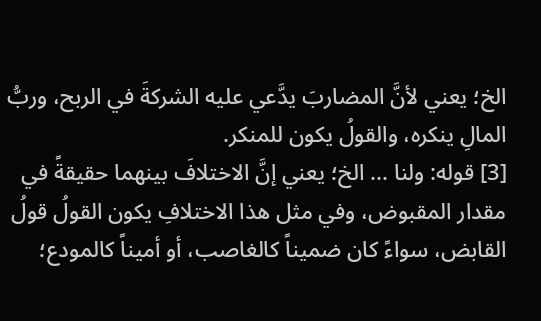الخ؛ يعني لأنَّ المضاربَ يدَّعي عليه الشركةَ في الربح، وربُّ المالِ ينكره، والقولُ يكون للمنكر.
[3] قوله: ولنا ... الخ؛ يعني إنَّ الاختلافَ بينهما حقيقةً في مقدار المقبوض، وفي مثل هذا الاختلافِ يكون القولُ قولُ القابض، سواءً كان ضميناً كالغاصب، أو أميناً كالمودع؛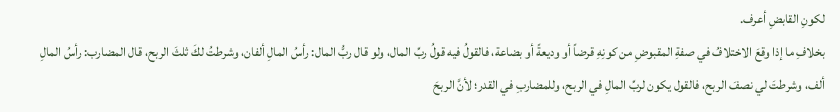لكونِ القابضِ أعرف.
بخلافِ ما إذا وقعَ الاختلافُ في صفةِ المقبوضِ من كونِهِ قرضاً أو وديعةً أو بضاعة، فالقولُ فيه قولُ ربِّ المال، ولو قال ربُّ المال: رأسُ المالِ ألفان، وشرطتُ لكَ ثلثَ الربح، قال المضارب: رأسُ المالِ ألف، وشرطتَ لي نصفَ الربح، فالقول يكون لربِّ المالِ في الربح، وللمضاربِ في القدر؛ لأنَّ الربحَ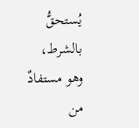يُستحقُّ بالشرط، وهو مستفادٌ من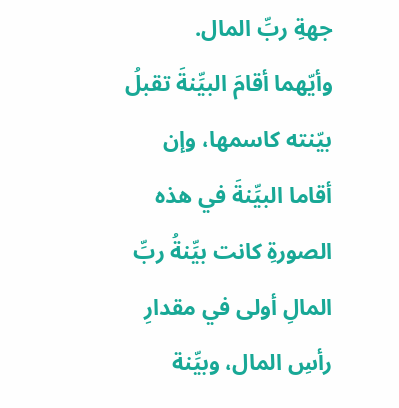جهةِ ربِّ المال.
وأيّهما أقامَ البيِّنةَ تقبلُ بيّنته كاسمها، وإن أقاما البيِّنةَ في هذه الصورةِ كانت بيِّنةُ ربِّ المالِ أولى في مقدارِ رأسِ المال، وبيِّنة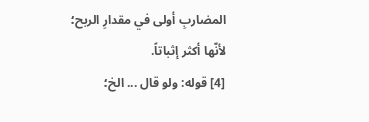المضاربِ أولى في مقدارِ الربح؛ لأنّها أكثر إثباتاً.
[4] قوله: ولو قال ... الخ؛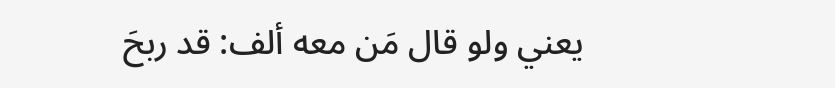يعني ولو قال مَن معه ألف: قد ربحَ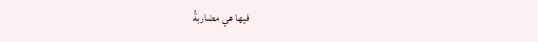فيها هي مضاربةُ